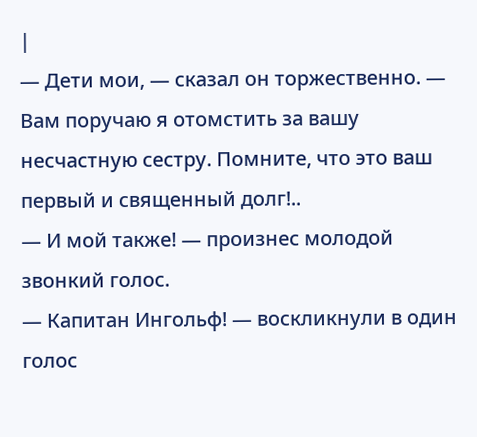|
— Дети мои, — сказал он торжественно. — Вам поручаю я отомстить за вашу несчастную сестру. Помните, что это ваш первый и священный долг!..
— И мой также! — произнес молодой звонкий голос.
— Капитан Ингольф! — воскликнули в один голос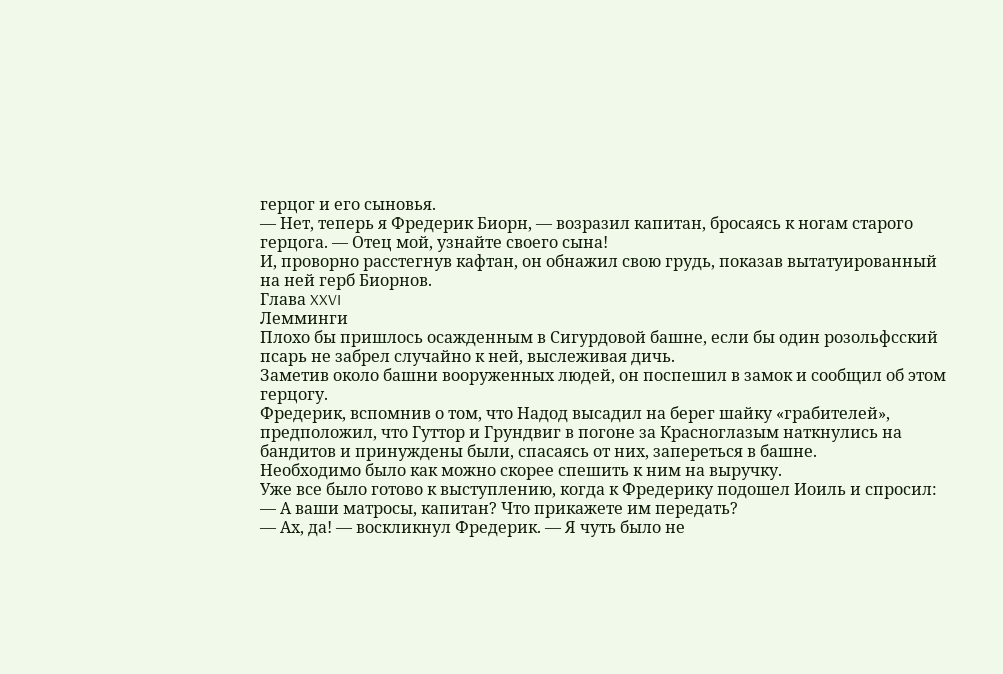герцог и его сыновья.
— Нет, теперь я Фредерик Биорн, — возразил капитан, бросаясь к ногам старого герцога. — Отец мой, узнайте своего сына!
И, проворно расстегнув кафтан, он обнажил свою грудь, показав вытатуированный на ней герб Биорнов.
Глава XXVI
Лемминги
Плохо бы пришлось осажденным в Сигурдовой башне, если бы один розольфсский псарь не забрел случайно к ней, выслеживая дичь.
Заметив около башни вооруженных людей, он поспешил в замок и сообщил об этом герцогу.
Фредерик, вспомнив о том, что Надод высадил на берег шайку «грабителей», предположил, что Гуттор и Грундвиг в погоне за Красноглазым наткнулись на бандитов и принуждены были, спасаясь от них, запереться в башне.
Необходимо было как можно скорее спешить к ним на выручку.
Уже все было готово к выступлению, когда к Фредерику подошел Иоиль и спросил:
— А ваши матросы, капитан? Что прикажете им передать?
— Ах, да! — воскликнул Фредерик. — Я чуть было не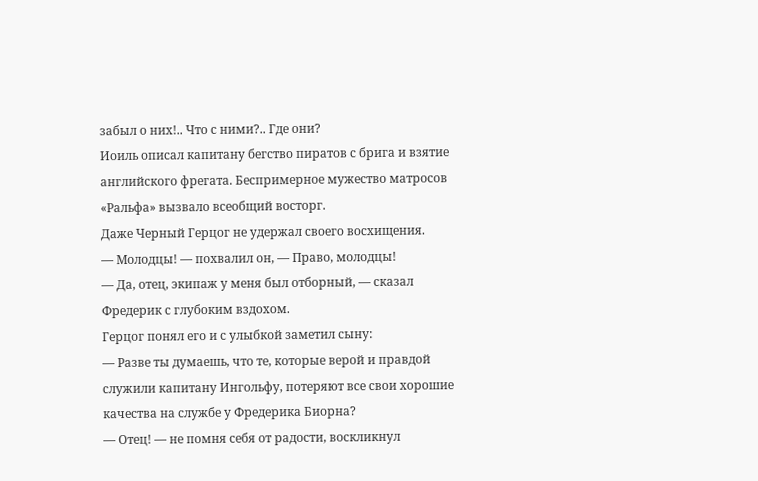забыл о них!.. Что с ними?.. Где они?
Иоиль описал капитану бегство пиратов с брига и взятие английского фрегата. Беспримерное мужество матросов «Ральфа» вызвало всеобщий восторг.
Даже Черный Герцог не удержал своего восхищения.
— Молодцы! — похвалил он, — Право, молодцы!
— Да, отец, экипаж у меня был отборный, — сказал Фредерик с глубоким вздохом.
Герцог понял его и с улыбкой заметил сыну:
— Разве ты думаешь, что те, которые верой и правдой служили капитану Ингольфу, потеряют все свои хорошие качества на службе у Фредерика Биорна?
— Отец! — не помня себя от радости, воскликнул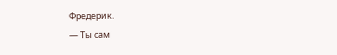Фредерик.
— Ты сам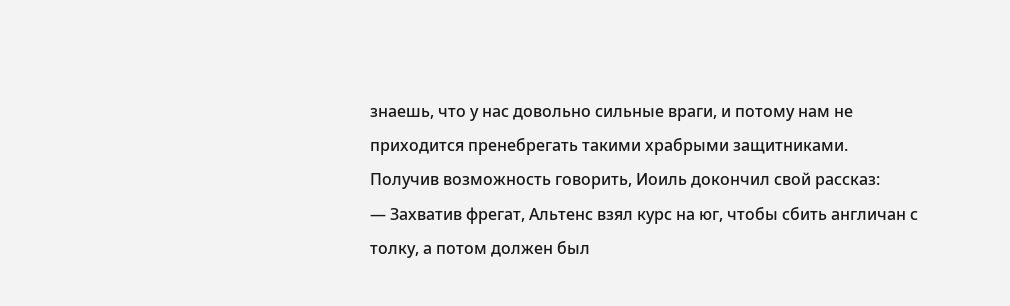знаешь, что у нас довольно сильные враги, и потому нам не приходится пренебрегать такими храбрыми защитниками.
Получив возможность говорить, Иоиль докончил свой рассказ:
— Захватив фрегат, Альтенс взял курс на юг, чтобы сбить англичан с толку, а потом должен был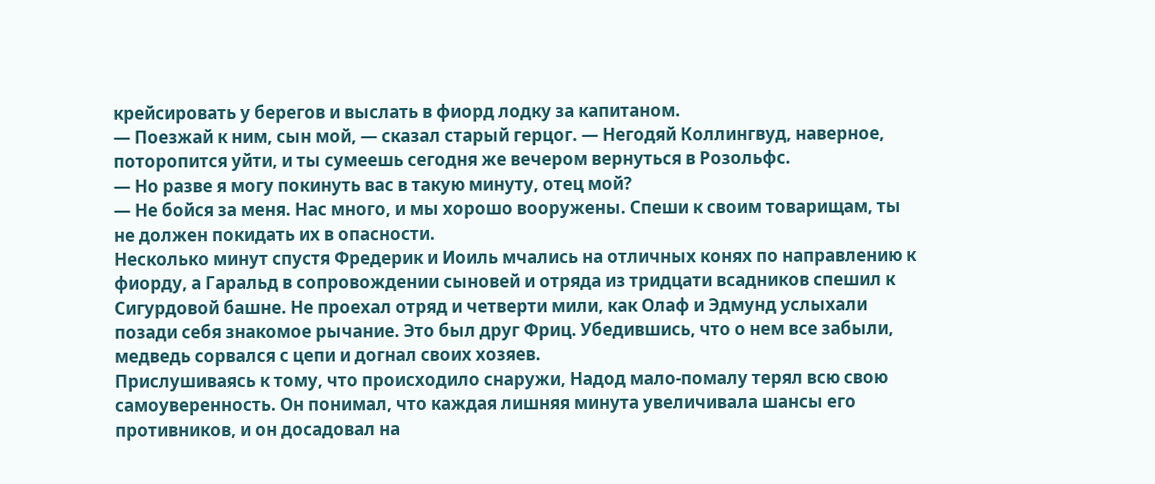крейсировать у берегов и выслать в фиорд лодку за капитаном.
— Поезжай к ним, сын мой, — сказал старый герцог. — Негодяй Коллингвуд, наверное, поторопится уйти, и ты сумеешь сегодня же вечером вернуться в Розольфс.
— Но разве я могу покинуть вас в такую минуту, отец мой?
— Не бойся за меня. Нас много, и мы хорошо вооружены. Спеши к своим товарищам, ты не должен покидать их в опасности.
Несколько минут спустя Фредерик и Иоиль мчались на отличных конях по направлению к фиорду, а Гаральд в сопровождении сыновей и отряда из тридцати всадников спешил к Сигурдовой башне. Не проехал отряд и четверти мили, как Олаф и Эдмунд услыхали позади себя знакомое рычание. Это был друг Фриц. Убедившись, что о нем все забыли, медведь сорвался с цепи и догнал своих хозяев.
Прислушиваясь к тому, что происходило снаружи, Надод мало-помалу терял всю свою самоуверенность. Он понимал, что каждая лишняя минута увеличивала шансы его противников, и он досадовал на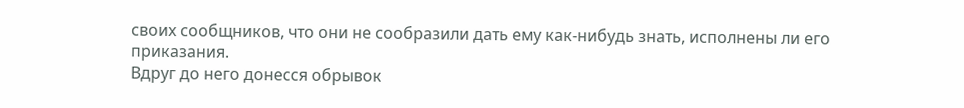своих сообщников, что они не сообразили дать ему как-нибудь знать, исполнены ли его приказания.
Вдруг до него донесся обрывок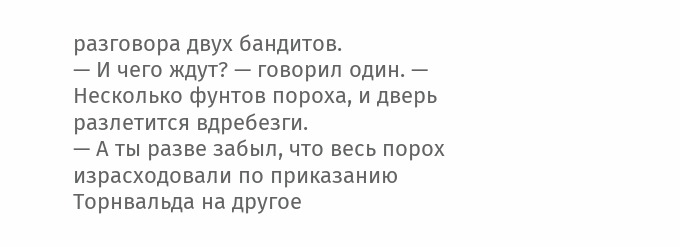разговора двух бандитов.
— И чего ждут? — говорил один. — Несколько фунтов пороха, и дверь разлетится вдребезги.
— А ты разве забыл, что весь порох израсходовали по приказанию Торнвальда на другое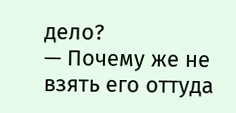дело?
— Почему же не взять его оттуда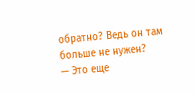обратно? Ведь он там больше не нужен?
— Это еще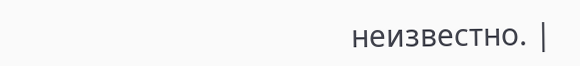неизвестно. |